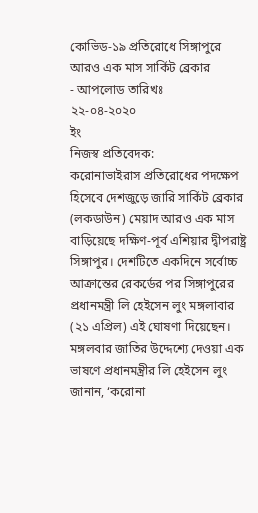কোভিড-১৯ প্রতিরোধে সিঙ্গাপুরে আরও এক মাস সার্কিট ব্রেকার
- আপলোড তারিখঃ
২২-০৪-২০২০
ইং
নিজস্ব প্রতিবেদক:
করোনাভাইরাস প্রতিরোধের পদক্ষেপ হিসেবে দেশজুড়ে জারি সার্কিট ব্রেকার (লকডাউন) মেয়াদ আরও এক মাস বাড়িয়েছে দক্ষিণ-পূর্ব এশিয়ার দ্বীপরাষ্ট্র সিঙ্গাপুর। দেশটিতে একদিনে সর্বোচ্চ আক্রান্তের রেকর্ডের পর সিঙ্গাপুরের প্রধানমন্ত্রী লি হেইসেন লুং মঙ্গলাবার (২১ এপ্রিল) এই ঘোষণা দিয়েছেন। মঙ্গলবার জাতির উদ্দেশ্যে দেওয়া এক ভাষণে প্রধানমন্ত্রীর লি হেইসেন লুং জানান, ‘করোনা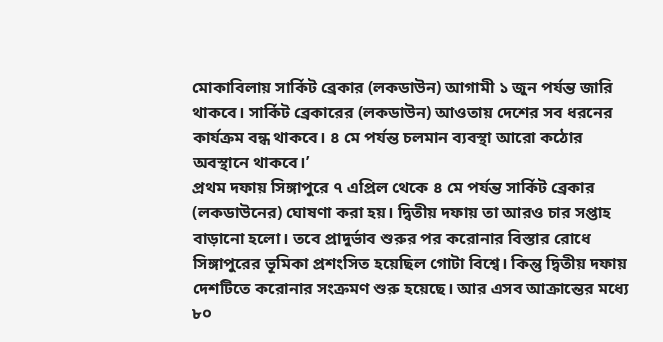মোকাবিলায় সার্কিট ব্রেকার (লকডাউন) আগামী ১ জুন পর্যন্ত জারি থাকবে। সার্কিট ব্রেকারের (লকডাউন) আওতায় দেশের সব ধরনের কার্যক্রম বন্ধ থাকবে। ৪ মে পর্যন্ত চলমান ব্যবস্থা আরো কঠোর অবস্থানে থাকবে।’
প্রথম দফায় সিঙ্গাপুরে ৭ এপ্রিল থেকে ৪ মে পর্যন্ত সার্কিট ব্রেকার (লকডাউনের) ঘোষণা করা হয়। দ্বিতীয় দফায় তা আরও চার সপ্তাহ বাড়ানো হলো। তবে প্রাদুর্ভাব শুরুর পর করোনার বিস্তার রোধে সিঙ্গাপুরের ভূমিকা প্রশংসিত হয়েছিল গোটা বিশ্বে। কিন্তু দ্বিতীয় দফায় দেশটিতে করোনার সংক্রমণ শুরু হয়েছে। আর এসব আক্রান্তের মধ্যে ৮০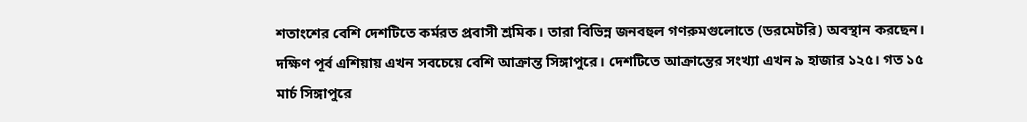শতাংশের বেশি দেশটিতে কর্মরত প্রবাসী শ্রমিক। তারা বিভিন্ন জনবহুল গণরুমগুলোতে (ডরমেটরি) অবস্থান করছেন।
দক্ষিণ পূর্ব এশিয়ায় এখন সবচেয়ে বেশি আক্রান্ত সিঙ্গাপুরে। দেশটিতে আক্রান্তের সংখ্যা এখন ৯ হাজার ১২৫। গত ১৫ মার্চ সিঙ্গাপুরে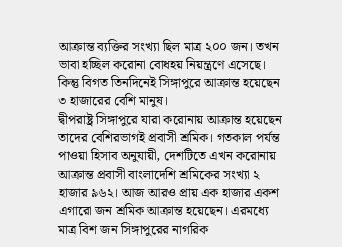আক্রান্ত ব্যক্তির সংখ্যা ছিল মাত্র ২০০ জন। তখন ভাবা হচ্ছিল করোনা বোধহয় নিয়ন্ত্রণে এসেছে। কিন্তু বিগত তিনদিনেই সিঙ্গাপুরে আক্রান্ত হয়েছেন ৩ হাজারের বেশি মানুষ।
দ্বীপরাষ্ট্র সিঙ্গাপুরে যারা করোনায় আক্রান্ত হয়েছেন তাদের বেশিরভাগই প্রবাসী শ্রমিক। গতকাল পর্যন্ত পাওয়া হিসাব অনুযায়ী, দেশটিতে এখন করোনায় আক্রান্ত প্রবাসী বাংলাদেশি শ্রমিকের সংখ্যা ২ হাজার ৯৬২। আজ আরও প্রায় এক হাজার একশ এগারো জন শ্রমিক আক্রান্ত হয়েছেন। এরমধ্যে মাত্র বিশ জন সিঙ্গাপুরের নাগরিক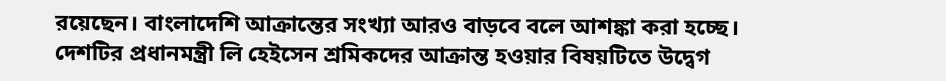রয়েছেন। বাংলাদেশি আক্রান্তের সংখ্যা আরও বাড়বে বলে আশঙ্কা করা হচ্ছে।
দেশটির প্রধানমন্ত্রী লি হেইসেন শ্রমিকদের আক্রান্ত হওয়ার বিষয়টিতে উদ্বেগ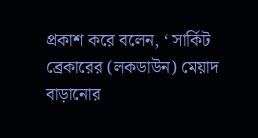প্রকাশ করে বলেন, ‘ সার্কিট ব্রেকারের (লকডাউন) মেয়াদ বাড়ানোর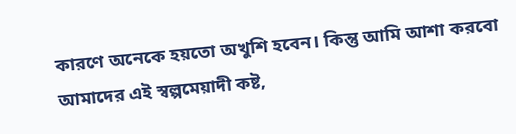কারণে অনেকে হয়তো অখুশি হবেন। কিন্তু আমি আশা করবো আমাদের এই স্বল্পমেয়াদী কষ্ট,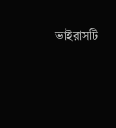ভাইরাসটি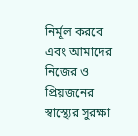নির্মূল করবে এবং আমাদের নিজের ও প্রিয়জনের স্বাস্থ্যের সুরক্ষা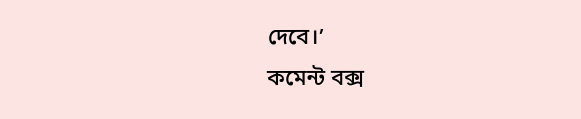দেবে।’
কমেন্ট বক্স